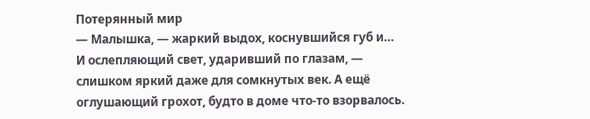Потерянный мир
— Малышка, — жаркий выдох, коснувшийся губ и…
И ослепляющий свет, ударивший по глазам, — слишком яркий даже для сомкнутых век. А ещё оглушающий грохот, будто в доме что-то взорвалось.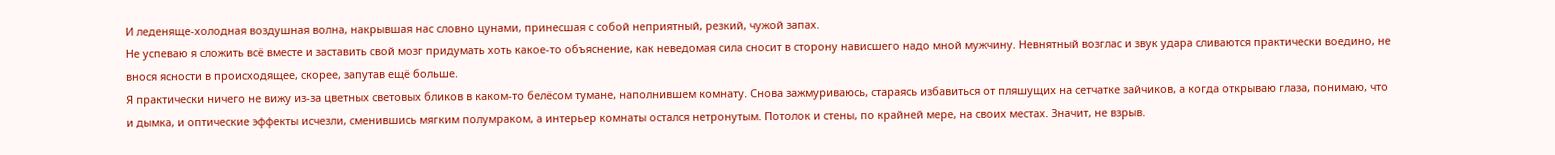И леденяще-холодная воздушная волна, накрывшая нас словно цунами, принесшая с собой неприятный, резкий, чужой запах.
Не успеваю я сложить всё вместе и заставить свой мозг придумать хоть какое-то объяснение, как неведомая сила сносит в сторону нависшего надо мной мужчину. Невнятный возглас и звук удара сливаются практически воедино, не внося ясности в происходящее, скорее, запутав ещё больше.
Я практически ничего не вижу из-за цветных световых бликов в каком-то белёсом тумане, наполнившем комнату. Снова зажмуриваюсь, стараясь избавиться от пляшущих на сетчатке зайчиков, а когда открываю глаза, понимаю, что и дымка, и оптические эффекты исчезли, сменившись мягким полумраком, а интерьер комнаты остался нетронутым. Потолок и стены, по крайней мере, на своих местах. Значит, не взрыв.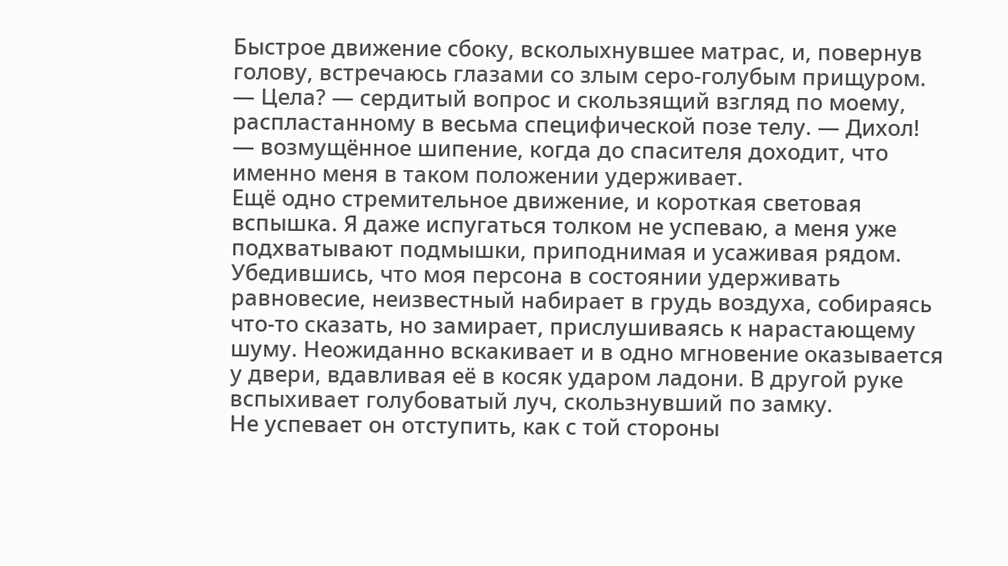Быстрое движение сбоку, всколыхнувшее матрас, и, повернув голову, встречаюсь глазами со злым серо-голубым прищуром.
— Цела? — сердитый вопрос и скользящий взгляд по моему, распластанному в весьма специфической позе телу. — Дихол! — возмущённое шипение, когда до спасителя доходит, что именно меня в таком положении удерживает.
Ещё одно стремительное движение, и короткая световая вспышка. Я даже испугаться толком не успеваю, а меня уже подхватывают подмышки, приподнимая и усаживая рядом.
Убедившись, что моя персона в состоянии удерживать равновесие, неизвестный набирает в грудь воздуха, собираясь что-то сказать, но замирает, прислушиваясь к нарастающему шуму. Неожиданно вскакивает и в одно мгновение оказывается у двери, вдавливая её в косяк ударом ладони. В другой руке вспыхивает голубоватый луч, скользнувший по замку.
Не успевает он отступить, как с той стороны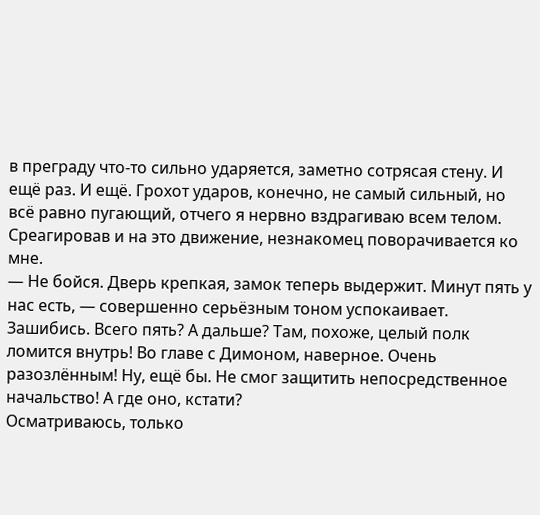в преграду что-то сильно ударяется, заметно сотрясая стену. И ещё раз. И ещё. Грохот ударов, конечно, не самый сильный, но всё равно пугающий, отчего я нервно вздрагиваю всем телом.
Среагировав и на это движение, незнакомец поворачивается ко мне.
— Не бойся. Дверь крепкая, замок теперь выдержит. Минут пять у нас есть, — совершенно серьёзным тоном успокаивает.
Зашибись. Всего пять? А дальше? Там, похоже, целый полк ломится внутрь! Во главе с Димоном, наверное. Очень разозлённым! Ну, ещё бы. Не смог защитить непосредственное начальство! А где оно, кстати?
Осматриваюсь, только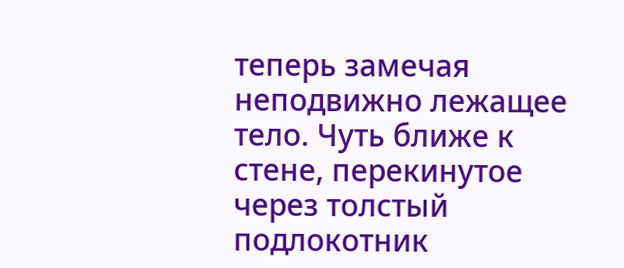теперь замечая неподвижно лежащее тело. Чуть ближе к стене, перекинутое через толстый подлокотник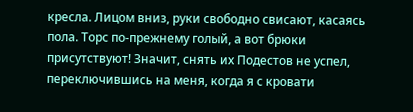кресла. Лицом вниз, руки свободно свисают, касаясь пола. Торс по-прежнему голый, а вот брюки присутствуют! Значит, снять их Подестов не успел, переключившись на меня, когда я с кровати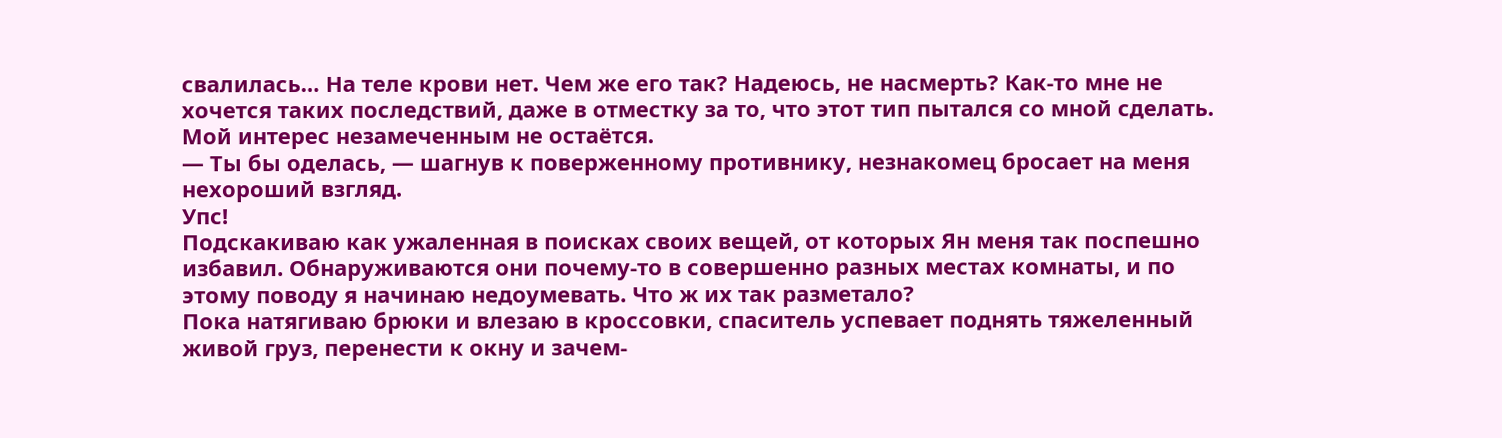свалилась… На теле крови нет. Чем же его так? Надеюсь, не насмерть? Как-то мне не хочется таких последствий, даже в отместку за то, что этот тип пытался со мной сделать.
Мой интерес незамеченным не остаётся.
— Ты бы оделась, — шагнув к поверженному противнику, незнакомец бросает на меня нехороший взгляд.
Упс!
Подскакиваю как ужаленная в поисках своих вещей, от которых Ян меня так поспешно избавил. Обнаруживаются они почему-то в совершенно разных местах комнаты, и по этому поводу я начинаю недоумевать. Что ж их так разметало?
Пока натягиваю брюки и влезаю в кроссовки, спаситель успевает поднять тяжеленный живой груз, перенести к окну и зачем-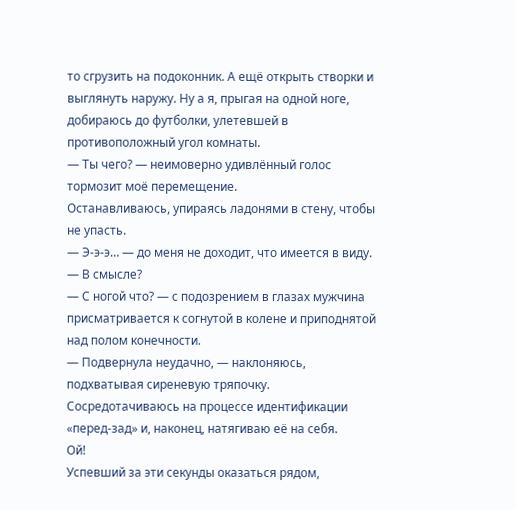то сгрузить на подоконник. А ещё открыть створки и выглянуть наружу. Ну а я, прыгая на одной ноге, добираюсь до футболки, улетевшей в противоположный угол комнаты.
— Ты чего? — неимоверно удивлённый голос тормозит моё перемещение.
Останавливаюсь, упираясь ладонями в стену, чтобы не упасть.
— Э-э-э… — до меня не доходит, что имеется в виду. — В смысле?
— С ногой что? — с подозрением в глазах мужчина присматривается к согнутой в колене и приподнятой над полом конечности.
— Подвернула неудачно, — наклоняюсь, подхватывая сиреневую тряпочку. Сосредотачиваюсь на процессе идентификации «перед-зад» и, наконец, натягиваю её на себя.
Ой!
Успевший за эти секунды оказаться рядом,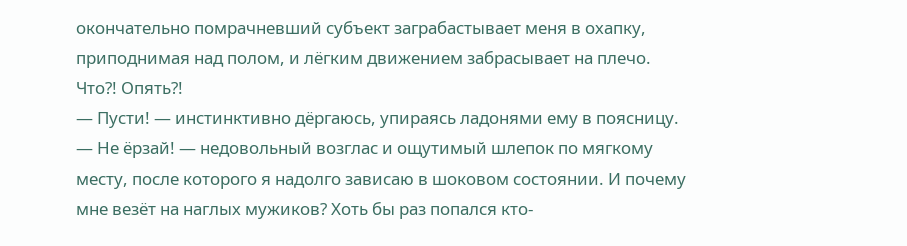окончательно помрачневший субъект заграбастывает меня в охапку, приподнимая над полом, и лёгким движением забрасывает на плечо.
Что?! Опять?!
— Пусти! — инстинктивно дёргаюсь, упираясь ладонями ему в поясницу.
— Не ёрзай! — недовольный возглас и ощутимый шлепок по мягкому месту, после которого я надолго зависаю в шоковом состоянии. И почему мне везёт на наглых мужиков? Хоть бы раз попался кто-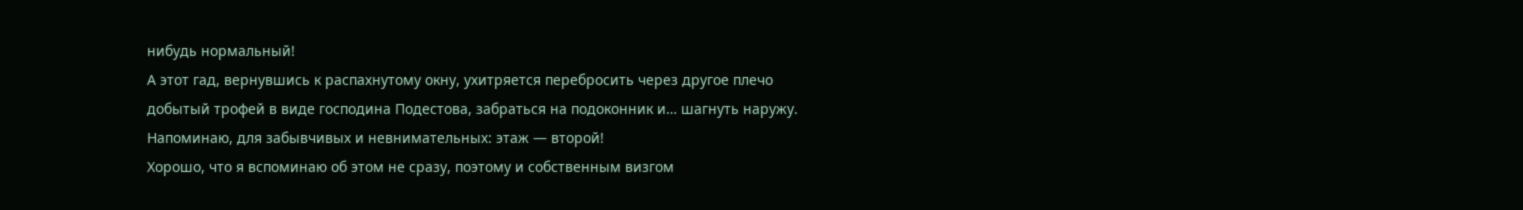нибудь нормальный!
А этот гад, вернувшись к распахнутому окну, ухитряется перебросить через другое плечо добытый трофей в виде господина Подестова, забраться на подоконник и… шагнуть наружу.
Напоминаю, для забывчивых и невнимательных: этаж — второй!
Хорошо, что я вспоминаю об этом не сразу, поэтому и собственным визгом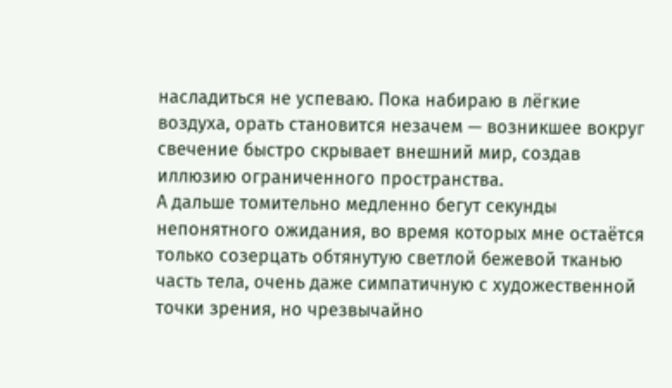насладиться не успеваю. Пока набираю в лёгкие воздуха, орать становится незачем — возникшее вокруг свечение быстро скрывает внешний мир, создав иллюзию ограниченного пространства.
А дальше томительно медленно бегут секунды непонятного ожидания, во время которых мне остаётся только созерцать обтянутую светлой бежевой тканью часть тела, очень даже симпатичную с художественной точки зрения, но чрезвычайно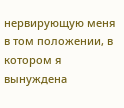нервирующую меня в том положении, в котором я вынуждена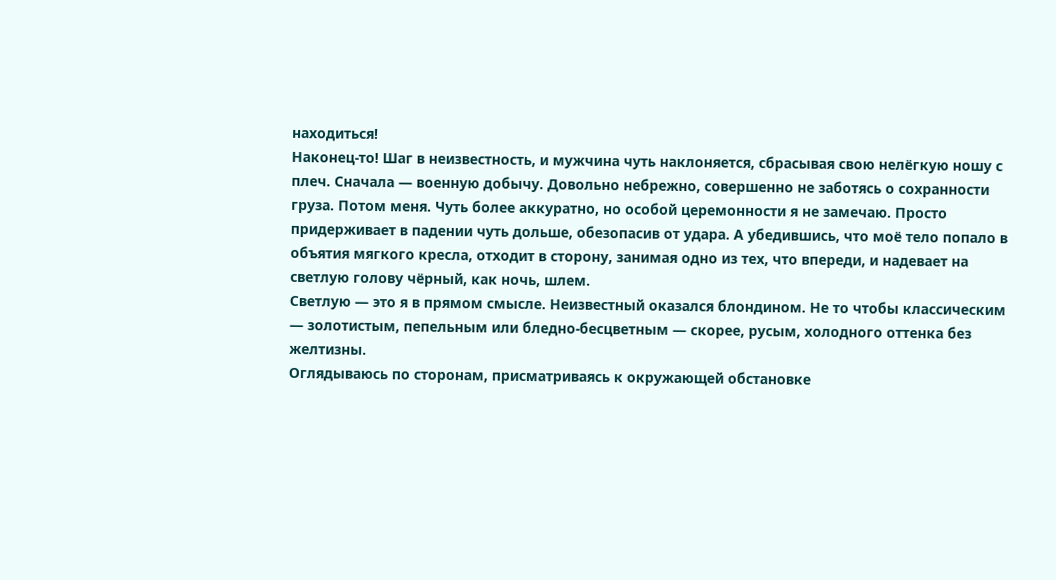находиться!
Наконец-то! Шаг в неизвестность, и мужчина чуть наклоняется, сбрасывая свою нелёгкую ношу с плеч. Сначала — военную добычу. Довольно небрежно, совершенно не заботясь о сохранности груза. Потом меня. Чуть более аккуратно, но особой церемонности я не замечаю. Просто придерживает в падении чуть дольше, обезопасив от удара. А убедившись, что моё тело попало в объятия мягкого кресла, отходит в сторону, занимая одно из тех, что впереди, и надевает на светлую голову чёрный, как ночь, шлем.
Светлую — это я в прямом смысле. Неизвестный оказался блондином. Не то чтобы классическим — золотистым, пепельным или бледно-бесцветным — скорее, русым, холодного оттенка без желтизны.
Оглядываюсь по сторонам, присматриваясь к окружающей обстановке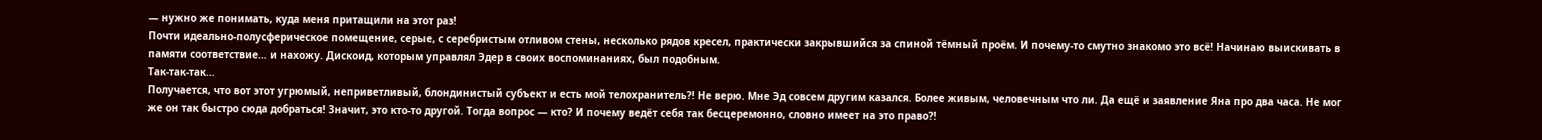— нужно же понимать, куда меня притащили на этот раз!
Почти идеально-полусферическое помещение, серые, с серебристым отливом стены, несколько рядов кресел, практически закрывшийся за спиной тёмный проём. И почему-то смутно знакомо это всё! Начинаю выискивать в памяти соответствие… и нахожу. Дискоид, которым управлял Эдер в своих воспоминаниях, был подобным.
Так-так-так…
Получается, что вот этот угрюмый, неприветливый, блондинистый субъект и есть мой телохранитель?! Не верю. Мне Эд совсем другим казался. Более живым, человечным что ли. Да ещё и заявление Яна про два часа. Не мог же он так быстро сюда добраться! Значит, это кто-то другой. Тогда вопрос — кто? И почему ведёт себя так бесцеремонно, словно имеет на это право?!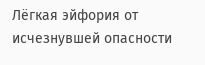Лёгкая эйфория от исчезнувшей опасности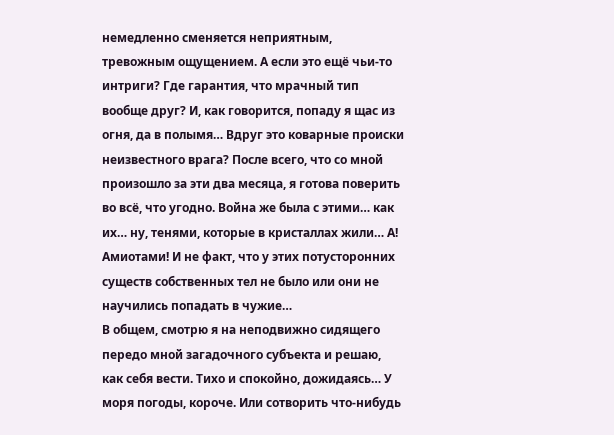немедленно сменяется неприятным, тревожным ощущением. А если это ещё чьи-то интриги? Где гарантия, что мрачный тип вообще друг? И, как говорится, попаду я щас из огня, да в полымя… Вдруг это коварные происки неизвестного врага? После всего, что со мной произошло за эти два месяца, я готова поверить во всё, что угодно. Война же была с этими… как их… ну, тенями, которые в кристаллах жили… А! Амиотами! И не факт, что у этих потусторонних существ собственных тел не было или они не научились попадать в чужие…
В общем, смотрю я на неподвижно сидящего передо мной загадочного субъекта и решаю, как себя вести. Тихо и спокойно, дожидаясь… У моря погоды, короче. Или сотворить что-нибудь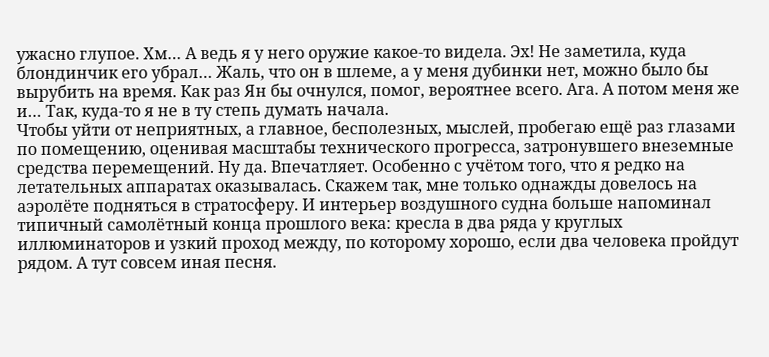ужасно глупое. Хм… А ведь я у него оружие какое-то видела. Эх! Не заметила, куда блондинчик его убрал… Жаль, что он в шлеме, а у меня дубинки нет, можно было бы вырубить на время. Как раз Ян бы очнулся, помог, вероятнее всего. Ага. А потом меня же и… Так, куда-то я не в ту степь думать начала.
Чтобы уйти от неприятных, а главное, бесполезных, мыслей, пробегаю ещё раз глазами по помещению, оценивая масштабы технического прогресса, затронувшего внеземные средства перемещений. Ну да. Впечатляет. Особенно с учётом того, что я редко на летательных аппаратах оказывалась. Скажем так, мне только однажды довелось на аэролёте подняться в стратосферу. И интерьер воздушного судна больше напоминал типичный самолётный конца прошлого века: кресла в два ряда у круглых иллюминаторов и узкий проход между, по которому хорошо, если два человека пройдут рядом. А тут совсем иная песня.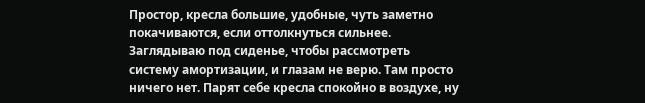Простор, кресла большие, удобные, чуть заметно покачиваются, если оттолкнуться сильнее. Заглядываю под сиденье, чтобы рассмотреть систему амортизации, и глазам не верю. Там просто ничего нет. Парят себе кресла спокойно в воздухе, ну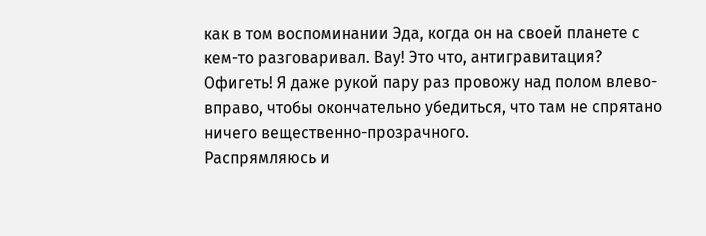как в том воспоминании Эда, когда он на своей планете с кем-то разговаривал. Вау! Это что, антигравитация? Офигеть! Я даже рукой пару раз провожу над полом влево-вправо, чтобы окончательно убедиться, что там не спрятано ничего вещественно-прозрачного.
Распрямляюсь и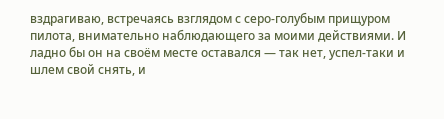вздрагиваю, встречаясь взглядом с серо-голубым прищуром пилота, внимательно наблюдающего за моими действиями. И ладно бы он на своём месте оставался — так нет, успел-таки и шлем свой снять, и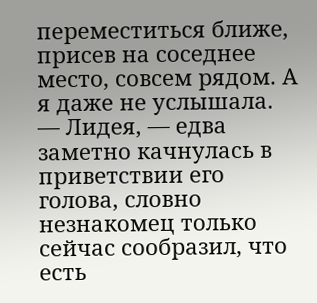переместиться ближе, присев на соседнее место, совсем рядом. А я даже не услышала.
— Лидея, — едва заметно качнулась в приветствии его голова, словно незнакомец только сейчас сообразил, что есть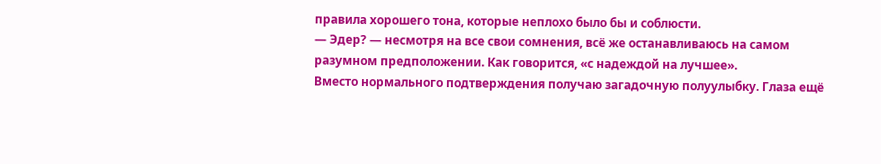правила хорошего тона, которые неплохо было бы и соблюсти.
— Эдер? — несмотря на все свои сомнения, всё же останавливаюсь на самом разумном предположении. Как говорится, «с надеждой на лучшее».
Вместо нормального подтверждения получаю загадочную полуулыбку. Глаза ещё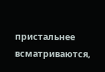пристальнее всматриваются,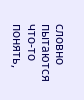словно пытаются что-то понять,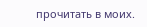прочитать в моих.